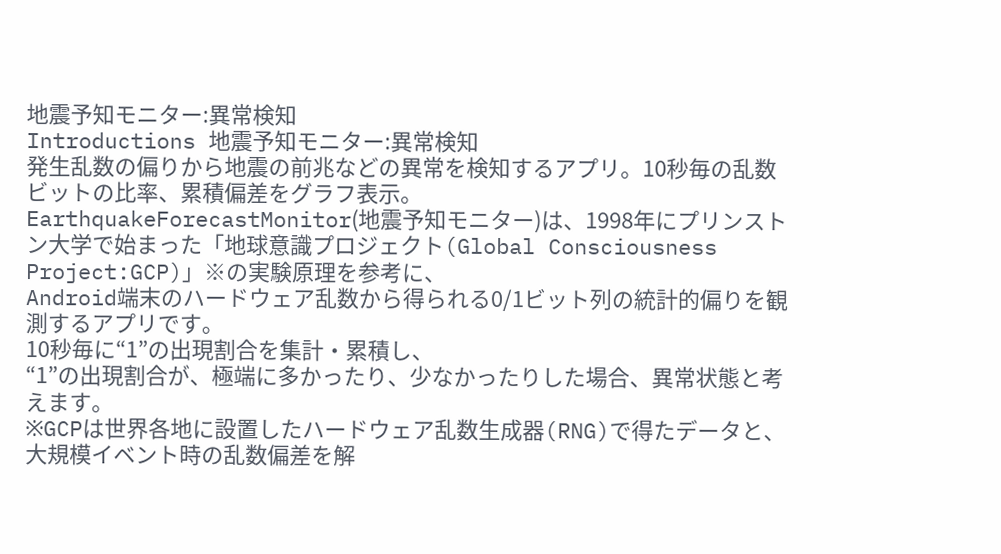地震予知モニター:異常検知
Introductions 地震予知モニター:異常検知
発生乱数の偏りから地震の前兆などの異常を検知するアプリ。10秒毎の乱数ビットの比率、累積偏差をグラフ表示。
EarthquakeForecastMonitor(地震予知モニター)は、1998年にプリンストン大学で始まった「地球意識プロジェクト(Global Consciousness Project:GCP)」※の実験原理を参考に、
Android端末のハードウェア乱数から得られる0/1ビット列の統計的偏りを観測するアプリです。
10秒毎に“1”の出現割合を集計・累積し、
“1”の出現割合が、極端に多かったり、少なかったりした場合、異常状態と考えます。
※GCPは世界各地に設置したハードウェア乱数生成器(RNG)で得たデータと、
大規模イベント時の乱数偏差を解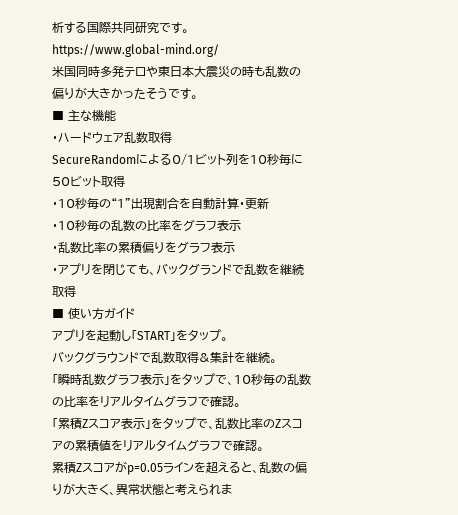析する国際共同研究です。
https://www.global-mind.org/
米国同時多発テロや東日本大震災の時も乱数の偏りが大きかったそうです。
■ 主な機能
・ハードウェア乱数取得
SecureRandomによる0/1ビット列を10秒毎に50ビット取得
・10秒毎の“1”出現割合を自動計算・更新
・10秒毎の乱数の比率をグラフ表示
・乱数比率の累積偏りをグラフ表示
・アプリを閉じても、バックグランドで乱数を継続取得
■ 使い方ガイド
アプリを起動し「START」をタップ。
バックグラウンドで乱数取得&集計を継続。
「瞬時乱数グラフ表示」をタップで、10秒毎の乱数の比率をリアルタイムグラフで確認。
「累積Zスコア表示」をタップで、乱数比率のZスコアの累積値をリアルタイムグラフで確認。
累積Zスコアがp=0.05ラインを超えると、乱数の偏りが大きく、異常状態と考えられま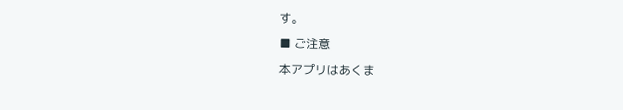す。
■ ご注意
本アプリはあくま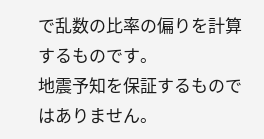で乱数の比率の偏りを計算するものです。
地震予知を保証するものではありません。